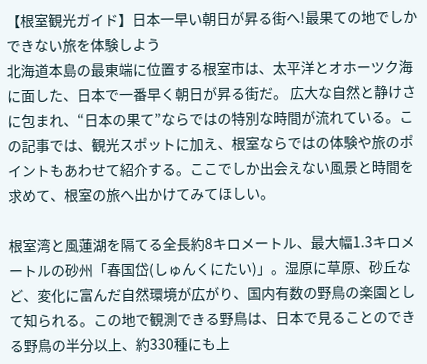【根室観光ガイド】日本一早い朝日が昇る街へ!最果ての地でしかできない旅を体験しよう
北海道本島の最東端に位置する根室市は、太平洋とオホーツク海に面した、日本で一番早く朝日が昇る街だ。 広大な自然と静けさに包まれ、“日本の果て”ならではの特別な時間が流れている。この記事では、観光スポットに加え、根室ならではの体験や旅のポイントもあわせて紹介する。ここでしか出会えない風景と時間を求めて、根室の旅へ出かけてみてほしい。

根室湾と風蓮湖を隔てる全長約8キロメートル、最大幅1.3キロメートルの砂州「春国岱(しゅんくにたい)」。湿原に草原、砂丘など、変化に富んだ自然環境が広がり、国内有数の野鳥の楽園として知られる。この地で観測できる野鳥は、日本で見ることのできる野鳥の半分以上、約330種にも上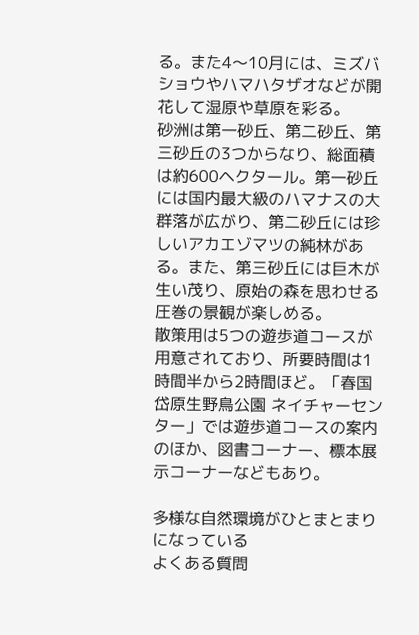る。また4〜10月には、ミズバショウやハマハタザオなどが開花して湿原や草原を彩る。
砂洲は第一砂丘、第二砂丘、第三砂丘の3つからなり、総面積は約600ヘクタール。第一砂丘には国内最大級のハマナスの大群落が広がり、第二砂丘には珍しいアカエゾマツの純林がある。また、第三砂丘には巨木が生い茂り、原始の森を思わせる圧巻の景観が楽しめる。
散策用は5つの遊歩道コースが用意されており、所要時間は1時間半から2時間ほど。「春国岱原生野鳥公園 ネイチャーセンター」では遊歩道コースの案内のほか、図書コーナー、標本展示コーナーなどもあり。

多様な自然環境がひとまとまりになっている
よくある質問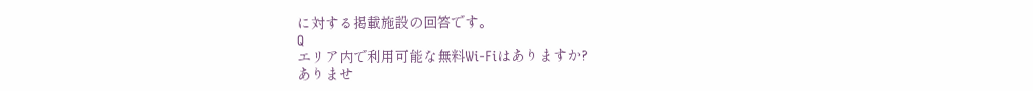に対する掲載施設の回答です。
Q
エリア内で利用可能な無料Wi-Fiはありますか?
ありませ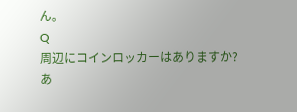ん。
Q
周辺にコインロッカーはありますか?
あ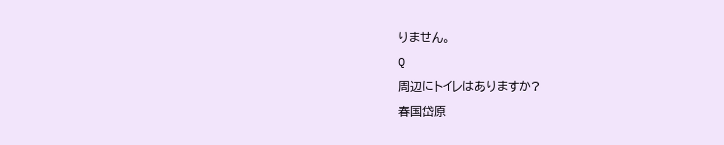りません。
Q
周辺にトイレはありますか?
春国岱原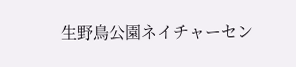生野鳥公園ネイチャーセン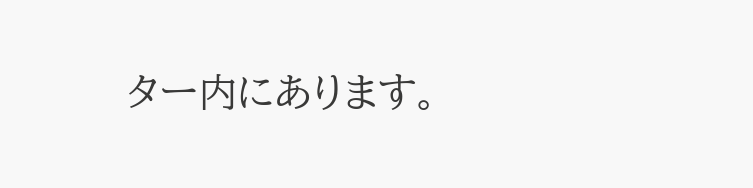ター内にあります。